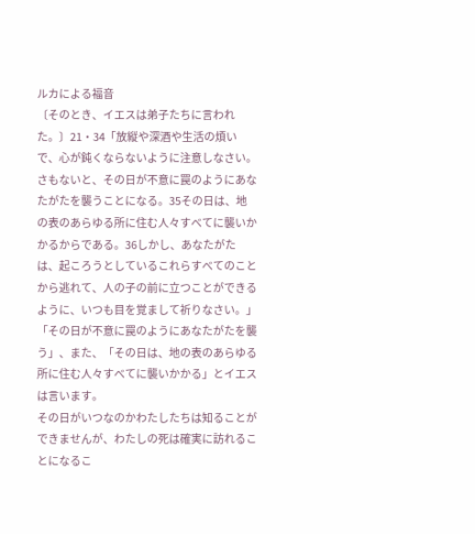ルカによる福音
〔そのとき、イエスは弟子たちに言われた。〕21・34「放縦や深酒や生活の煩いで、心が鈍くならないように注意しなさい。さもないと、その日が不意に罠のようにあなたがたを襲うことになる。35その日は、地の表のあらゆる所に住む人々すべてに襲いかかるからである。36しかし、あなたがたは、起ころうとしているこれらすべてのことから逃れて、人の子の前に立つことができるように、いつも目を覚まして祈りなさい。」
「その日が不意に罠のようにあなたがたを襲う」、また、「その日は、地の表のあらゆる所に住む人々すべてに襲いかかる」とイエスは言います。
その日がいつなのかわたしたちは知ることができませんが、わたしの死は確実に訪れることになるこ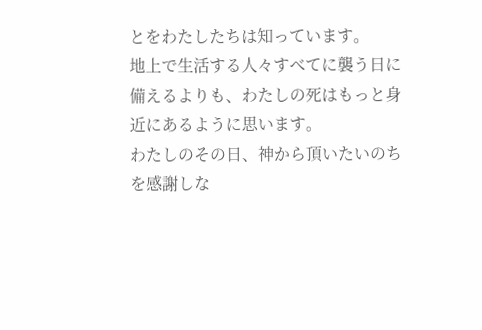とをわたしたちは知っています。
地上で生活する人々すべてに襲う日に備えるよりも、わたしの死はもっと身近にあるように思います。
わたしのその日、神から頂いたいのちを感謝しな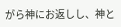がら神にお返しし、神と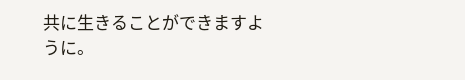共に生きることができますように。